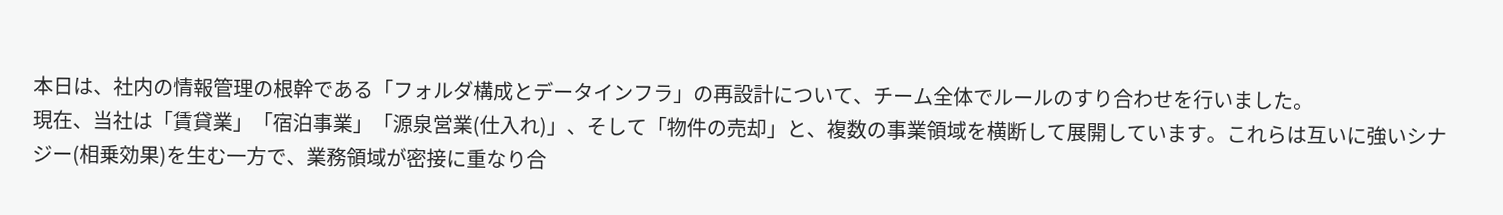本日は、社内の情報管理の根幹である「フォルダ構成とデータインフラ」の再設計について、チーム全体でルールのすり合わせを行いました。
現在、当社は「賃貸業」「宿泊事業」「源泉営業(仕入れ)」、そして「物件の売却」と、複数の事業領域を横断して展開しています。これらは互いに強いシナジー(相乗効果)を生む一方で、業務領域が密接に重なり合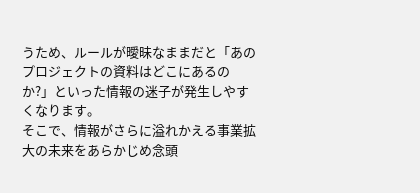うため、ルールが曖昧なままだと「あのプロジェクトの資料はどこにあるのか?」といった情報の迷子が発生しやすくなります。
そこで、情報がさらに溢れかえる事業拡大の未来をあらかじめ念頭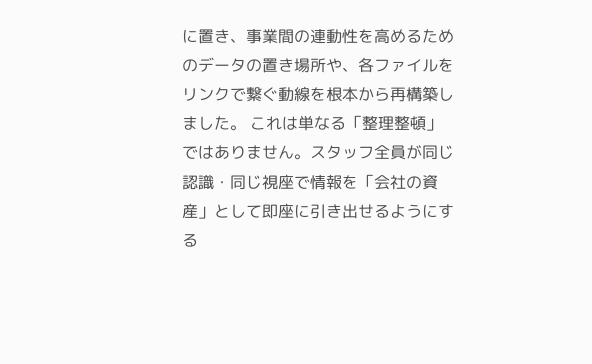に置き、事業間の連動性を高めるためのデータの置き場所や、各ファイルをリンクで繋ぐ動線を根本から再構築しました。 これは単なる「整理整頓」ではありません。スタッフ全員が同じ認識・同じ視座で情報を「会社の資産」として即座に引き出せるようにする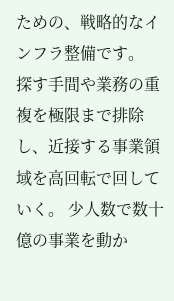ための、戦略的なインフラ整備です。
探す手間や業務の重複を極限まで排除し、近接する事業領域を高回転で回していく。 少人数で数十億の事業を動か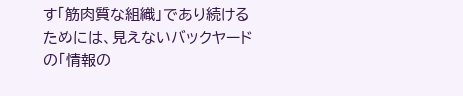す「筋肉質な組織」であり続けるためには、見えないバックヤードの「情報の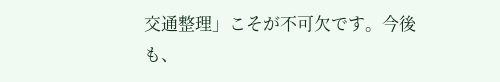交通整理」こそが不可欠です。今後も、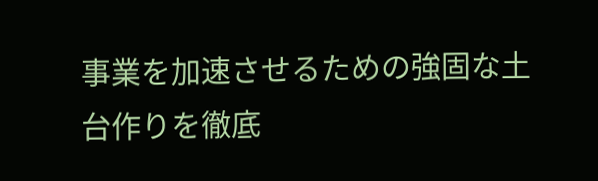事業を加速させるための強固な土台作りを徹底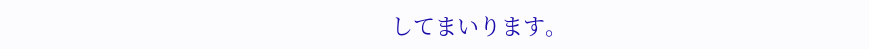してまいります。